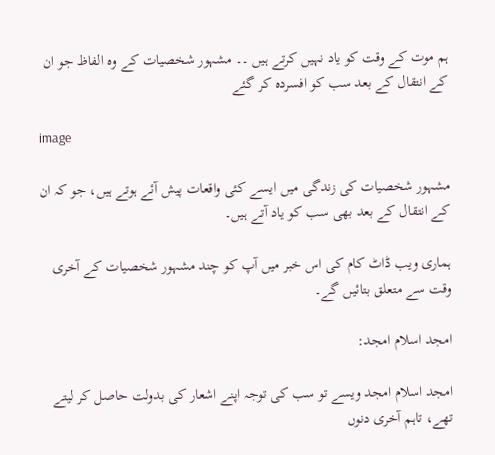ہم موت کے وقت کو یاد نہیں کرتے ہیں ۔۔ مشہور شخصیات کے وہ الفاظ جو ان کے انتقال کے بعد سب کو افسردہ کر گئے

image

مشہور شخصیات کی زندگی میں ایسے کئی واقعات پیش آئے ہوتے ہیں، جو کہ ان کے انتقال کے بعد بھی سب کو یاد آتے ہیں۔

ہماری ویب ڈاٹ کام کی اس خبر میں آپ کو چند مشہور شخصیات کے آخری وقت سے متعلق بتائیں گے۔

امجد اسلام امجد:

امجد اسلام امجد ویسے تو سب کی توجہ اپنے اشعار کی بدولت حاصل کر لیتے تھے، تاہم آخری دنوں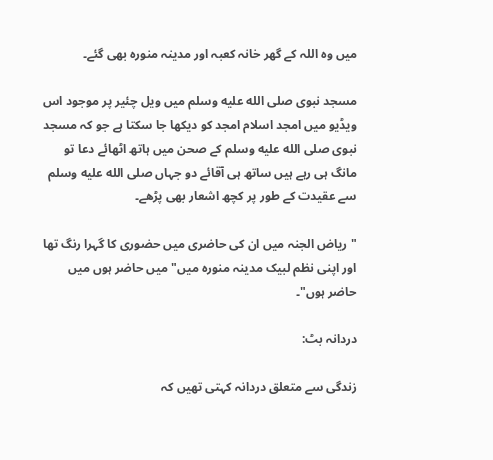میں وہ اللہ کے گھر خانہ کعبہ اور مدینہ منورہ بھی گئے۔

مسجد نبوی صلى الله عليه وسلم میں ویل چئیر پر موجود اس ویڈیو میں امجد اسلام امجد کو دیکھا جا سکتا ہے جو کہ مسجد نبوی صلى الله عليه وسلم کے صحن میں ہاتھ اٹھائے دعا تو مانگ ہی رہے ہیں ساتھ ہی آقائے دو جہاں صلى الله عليه وسلم سے عقیدت کے طور پر کچھ اشعار بھی پڑھے۔

"ریاض الجنہ میں ان کی حاضری میں حضوری کا گہرا رنگ تھا اور اپنی نظم لبیک مدینہ منورہ میں" میں حاضر ہوں میں حاضر ہوں"۔

دردانہ بٹ:

زندگی سے متعلق دردانہ کہتی تھیں کہ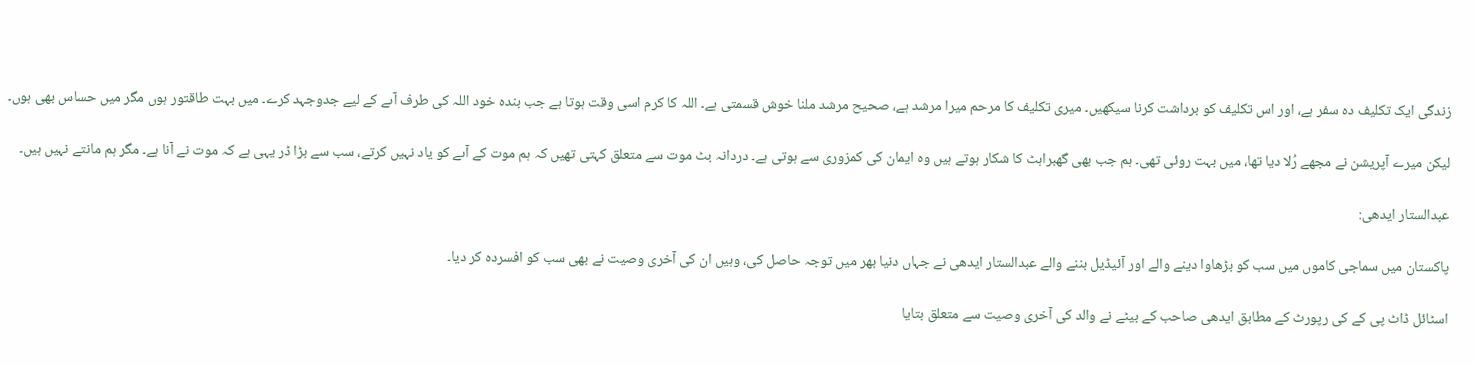زندگی ایک تکلیف دہ سفر ہے، اور اس تکلیف کو برداشت کرنا سیکھیں۔ میری تکلیف کا مرحم میرا مرشد ہے، صحیح مرشد ملنا خوش قسمتی ہے۔ اللہ کا کرم اسی وقت ہوتا ہے جب بندہ خود اللہ کی طرف آںے کے لیے جدوجہد کرے۔ میں بہت طاقتور ہوں مگر میں حساس بھی ہوں۔

لیکن میرے آپریشن نے مجھے رُلا دیا تھا، میں بہت روئی تھی۔ ہم جب بھی گھبراہٹ کا شکار ہوتے ہیں وہ ایمان کی کمزوری سے ہوتی ہے۔ دردانہ بٹ موت سے متعلق کہتی تھیں کہ ہم موت کے آںے کو یاد نہیں کرتے، سب سے بڑا ڈر یہی ہے کہ موت نے آنا ہے۔ مگر ہم مانتے نہیں ہیں۔

عبدالستار ایدھی:

پاکستان میں سماجی کاموں میں سب کو بڑھاوا دینے والے اور آئیڈیل بننے والے عبدالستار ایدھی نے جہاں دنیا بھر میں توجہ حاصل کی، وہیں ان کی آخری وصیت نے بھی سب کو افسردہ کر دیا۔

اسٹائل ڈاٹ پی کے کی رپورٹ کے مطابق ایدھی صاحب کے بیٹے نے والد کی آخری وصیت سے متعلق بتایا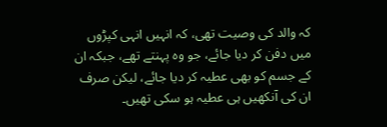کہ والد کی وصیت تھی، کہ انہیں انہی کپڑوں میں دفن کر دیا جائے، جو وہ پہنتے تھے، جبکہ ان کے جسم کو بھی عطیہ کر دیا جائے، لیکن صرف ان کی آنکھیں ہی عطیہ ہو سکی تھیں۔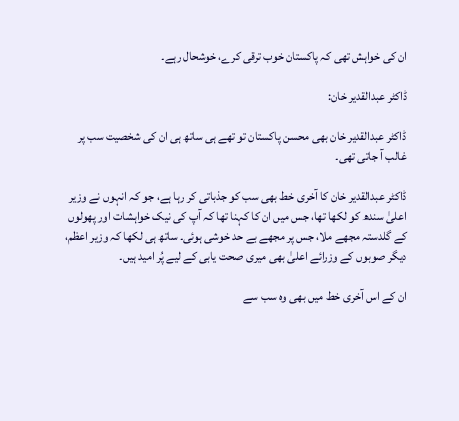ان کی خواہش تھی کہ پاکستان خوب ترقی کرے، خوشحال رہے۔

ڈاکٹر عبدالقدیر خان:

ڈاکٹر عبدالقدیر خان بھی محسن پاکستان تو تھے ہی ساتھ ہی ان کی شخصیت سب پر غالب آ جاتی تھی۔

ڈاکٹر عبدالقدیر خان کا آخری خط بھی سب کو جذباتی کر رہا ہے، جو کہ انہوں نے وزیر اعلیٰ سندھ کو لکھا تھا، جس میں ان کا کہنا تھا کہ آپ کی نیک خواہشات اور پھولوں کے گلدستہ مجھے ملا، جس پر مجھے بے حد خوشی ہوئی۔ ساتھ ہی لکھا کہ وزیر اعظم، دیگر صوبوں کے وزرائے اعلیٰ بھی میری صحت یابی کے لیے پُر امید ہیں۔

ان کے اس آخری خط میں بھی وہ سب سے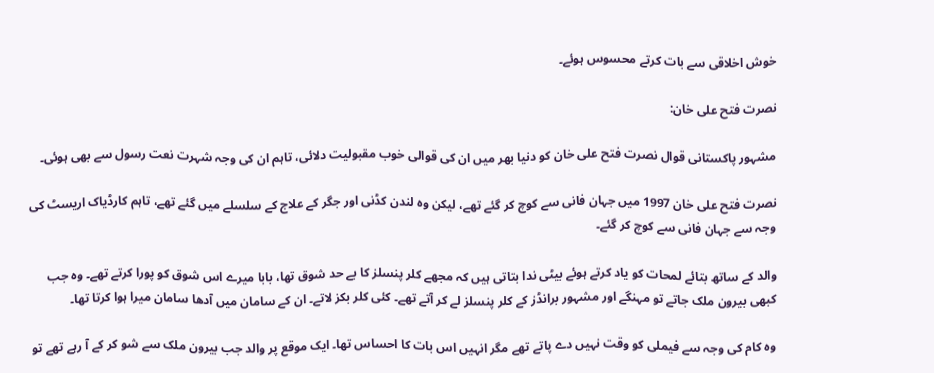خوش اخلاقی سے بات کرتے محسوس ہوئے۔

نصرت فتح علی خان:

مشہور پاکستانی قوال نصرت فتح علی خان کو دنیا بھر میں ان کی قوالی خوب مقبولیت دلائی، تاہم ان کی وجہ شہرت نعت رسول سے بھی ہوئی۔

نصرت فتح علی خان 1997 میں جہان فانی سے کوچ کر گئے تھے، لیکن وہ لندن کڈنی اور جگر کے علاج کے سلسلے میں گئے تھے، تاہم کارڈیاک اریسٹ کی وجہ سے جہان فانی سے کوچ کر گئے۔

والد کے ساتھ بتائے لمحات کو یاد کرتے ہوئے بیٹی ندا بتاتی ہیں کہ مجھے کلر پنسلز کا بے حد شوق تھا، بابا میرے اس شوق کو پورا کرتے تھے۔ وہ جب کبھی بیرون ملک جاتے تو مہنگے اور مشہور برانڈز کے کلر پنسلز لے کر آتے تھے۔ کئی کلر بکز لاتے۔ ان کے سامان میں آدھا سامان میرا ہوا کرتا تھا۔

وہ کام کی وجہ سے فیملی کو وقت نہیں دے پاتے تھے مگر انہیں اس بات کا احساس تھا۔ ایک موقع پر والد جب بیرون ملک سے شو کر کے آ رہے تھے تو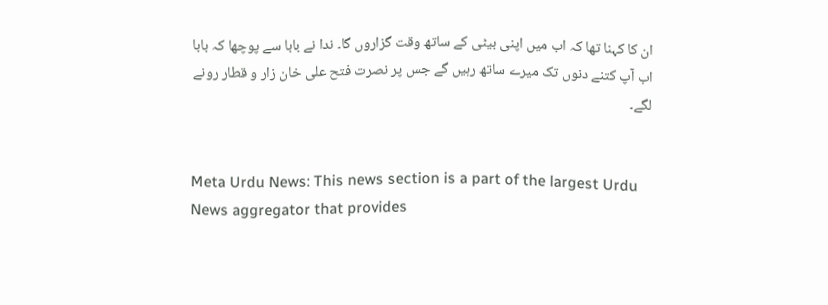ان کا کہنا تھا کہ اب میں اپنی بیٹی کے ساتھ وقت گزاروں گا۔ ندا نے بابا سے پوچھا کہ بابا اب آپ کتنے دنوں تک میرے ساتھ رہیں گے جس پر نصرت فتح علی خان زار و قطار رونے لگے۔


Meta Urdu News: This news section is a part of the largest Urdu News aggregator that provides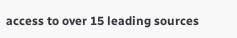access to over 15 leading sources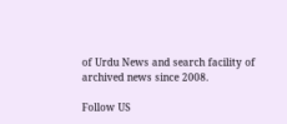of Urdu News and search facility of archived news since 2008.

Follow US